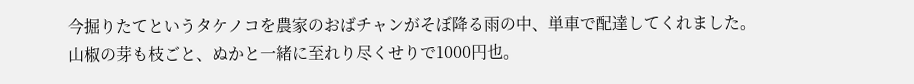今掘りたてというタケノコを農家のおばチャンがそぼ降る雨の中、単車で配達してくれました。
山椒の芽も枝ごと、ぬかと一緒に至れり尽くせりで1000円也。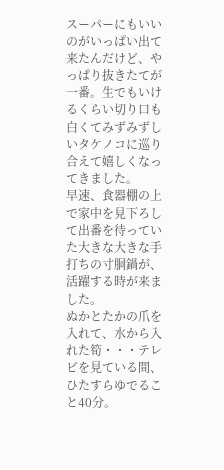スーパーにもいいのがいっぱい出て来たんだけど、やっぱり抜きたてが一番。生でもいけるくらい切り口も白くてみずみずしいタケノコに巡り合えて嬉しくなってきました。
早速、食器棚の上で家中を見下ろして出番を待っていた大きな大きな手打ちの寸胴鍋が、活躍する時が来ました。
ぬかとたかの爪を入れて、水から入れた筍・・・テレビを見ている間、ひたすらゆでること40分。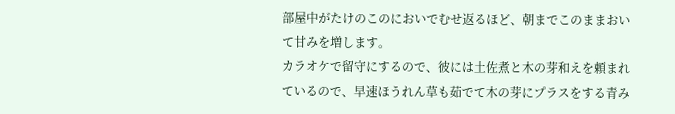部屋中がたけのこのにおいでむせ返るほど、朝までこのままおいて甘みを増します。
カラオケで留守にするので、彼には土佐煮と木の芽和えを頼まれているので、早速ほうれん草も茹でて木の芽にプラスをする青み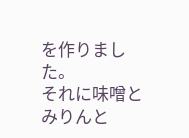を作りました。
それに味噌とみりんと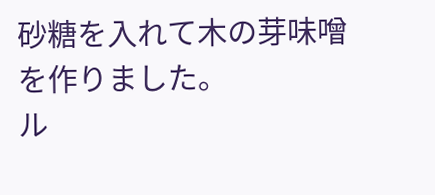砂糖を入れて木の芽味噌を作りました。
ル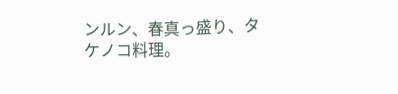ンルン、春真っ盛り、タケノコ料理。